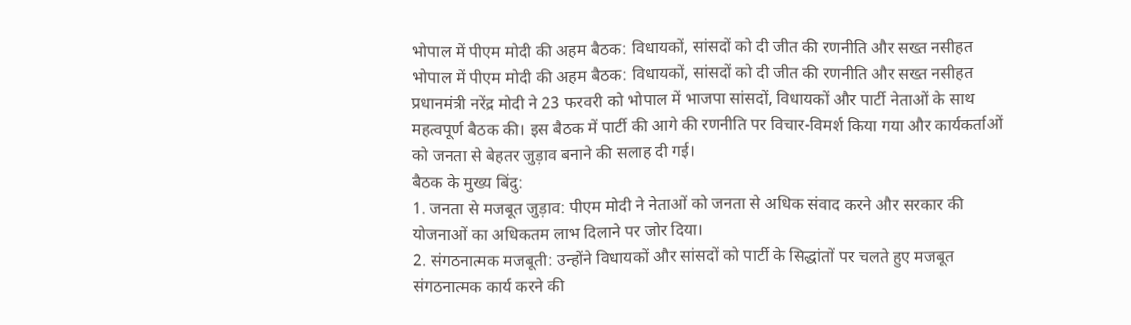भोपाल में पीएम मोदी की अहम बैठक: विधायकों, सांसदों को दी जीत की रणनीति और सख्त नसीहत
भोपाल में पीएम मोदी की अहम बैठक: विधायकों, सांसदों को दी जीत की रणनीति और सख्त नसीहत
प्रधानमंत्री नरेंद्र मोदी ने 23 फरवरी को भोपाल में भाजपा सांसदों, विधायकों और पार्टी नेताओं के साथ महत्वपूर्ण बैठक की। इस बैठक में पार्टी की आगे की रणनीति पर विचार-विमर्श किया गया और कार्यकर्ताओं को जनता से बेहतर जुड़ाव बनाने की सलाह दी गई।
बैठक के मुख्य बिंदु:
1. जनता से मजबूत जुड़ाव: पीएम मोदी ने नेताओं को जनता से अधिक संवाद करने और सरकार की योजनाओं का अधिकतम लाभ दिलाने पर जोर दिया।
2. संगठनात्मक मजबूती: उन्होंने विधायकों और सांसदों को पार्टी के सिद्धांतों पर चलते हुए मजबूत संगठनात्मक कार्य करने की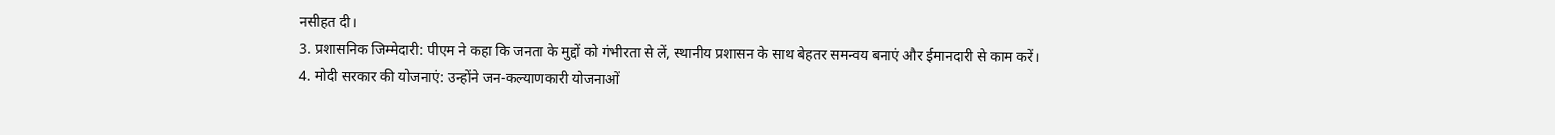नसीहत दी।
3. प्रशासनिक जिम्मेदारी: पीएम ने कहा कि जनता के मुद्दों को गंभीरता से लें, स्थानीय प्रशासन के साथ बेहतर समन्वय बनाएं और ईमानदारी से काम करें।
4. मोदी सरकार की योजनाएं: उन्होंने जन-कल्याणकारी योजनाओं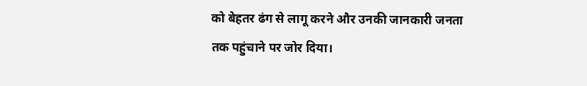को बेहतर ढंग से लागू करने और उनकी जानकारी जनता तक पहुंचाने पर जोर दिया।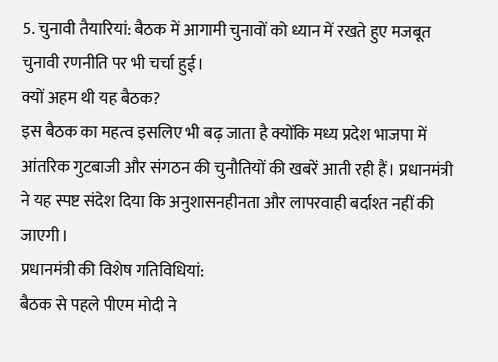5. चुनावी तैयारियां: बैठक में आगामी चुनावों को ध्यान में रखते हुए मजबूत चुनावी रणनीति पर भी चर्चा हुई।
क्यों अहम थी यह बैठक?
इस बैठक का महत्व इसलिए भी बढ़ जाता है क्योंकि मध्य प्रदेश भाजपा में आंतरिक गुटबाजी और संगठन की चुनौतियों की खबरें आती रही हैं। प्रधानमंत्री ने यह स्पष्ट संदेश दिया कि अनुशासनहीनता और लापरवाही बर्दाश्त नहीं की जाएगी।
प्रधानमंत्री की विशेष गतिविधियां:
बैठक से पहले पीएम मोदी ने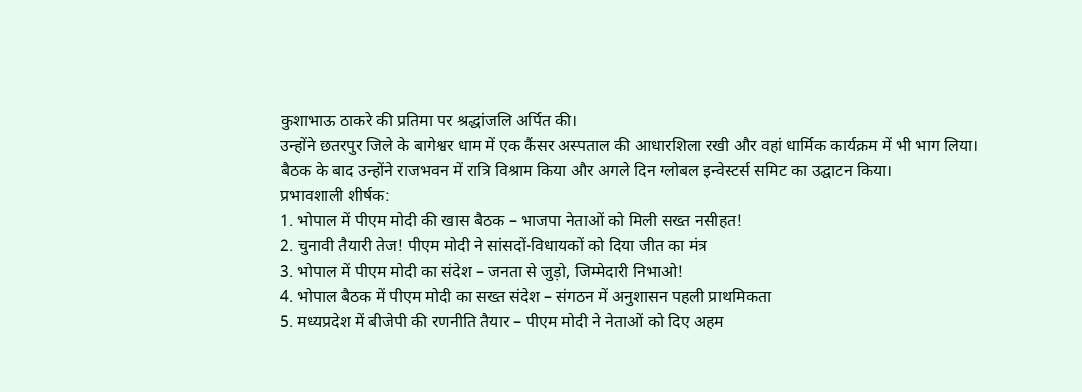कुशाभाऊ ठाकरे की प्रतिमा पर श्रद्धांजलि अर्पित की।
उन्होंने छतरपुर जिले के बागेश्वर धाम में एक कैंसर अस्पताल की आधारशिला रखी और वहां धार्मिक कार्यक्रम में भी भाग लिया।
बैठक के बाद उन्होंने राजभवन में रात्रि विश्राम किया और अगले दिन ग्लोबल इन्वेस्टर्स समिट का उद्घाटन किया।
प्रभावशाली शीर्षक:
1. भोपाल में पीएम मोदी की खास बैठक – भाजपा नेताओं को मिली सख्त नसीहत!
2. चुनावी तैयारी तेज! पीएम मोदी ने सांसदों-विधायकों को दिया जीत का मंत्र
3. भोपाल में पीएम मोदी का संदेश – जनता से जुड़ो, जिम्मेदारी निभाओ!
4. भोपाल बैठक में पीएम मोदी का सख्त संदेश – संगठन में अनुशासन पहली प्राथमिकता
5. मध्यप्रदेश में बीजेपी की रणनीति तैयार – पीएम मोदी ने नेताओं को दिए अहम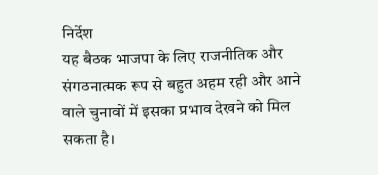निर्देश
यह बैठक भाजपा के लिए राजनीतिक और संगठनात्मक रूप से बहुत अहम रही और आने वाले चुनावों में इसका प्रभाव देखने को मिल सकता है।